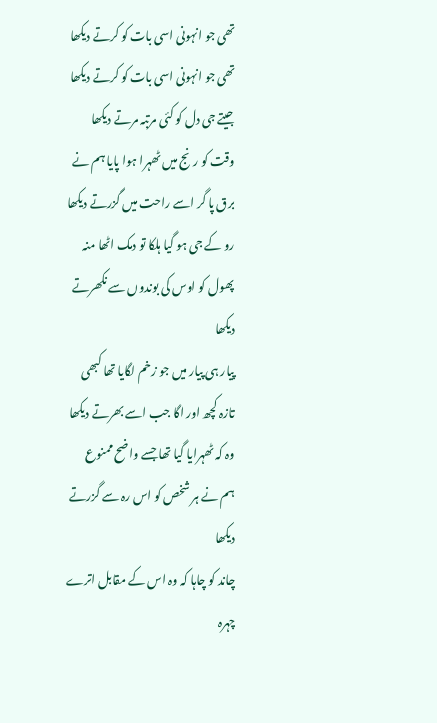تھی جو انہونی اسی بات کو کرتے دیکھا
تھی جو انہونی اسی بات کو کرتے دیکھا
جیتے جی دل کو کئی مرتبہ مرتے دیکھا
وقت کو رنج میں ٹھہرا ہوا پایا ہم نے
برق پا گر اسے راحت میں گزرتے دیکھا
رو کے جی ہو گیا ہلکا تو دمک اٹھا منہ
پھول کو اوس کی بوندوں سے نکھرتے دیکھا
پیار ہی پیار میں جو زخم لگایا تھا کبھی
تازہ کچھ اور اگا جب اسے بھرتے دیکھا
وہ کہ ٹھہرایا گیا تھا جسے واضح ممنوع
ہم نے ہر شخص کو اس رہ سے گزرتے دیکھا
چاند کو چاہا کہ وہ اس کے مقابل اترے
چہرہ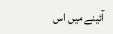آئینے میں اس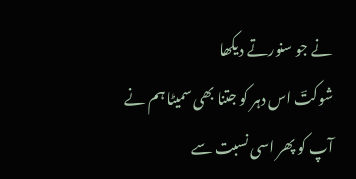نے جو سنورتے دیکھا
شوکتؔ اس دہر کو جتنا بھی سمیٹا ہم نے
آپ کو پھر اسی نسبت سے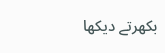بکھرتے دیکھا